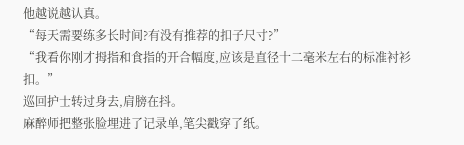他越说越认真。
“每天需要练多长时间?有没有推荐的扣子尺寸?”
“我看你刚才拇指和食指的开合幅度,应该是直径十二毫米左右的标准衬衫扣。”
巡回护士转过身去,肩膀在抖。
麻醉师把整张脸埋进了记录单,笔尖戳穿了纸。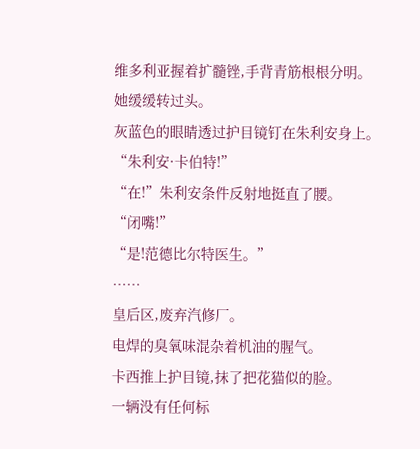维多利亚握着扩髓锉,手背青筋根根分明。
她缓缓转过头。
灰蓝色的眼睛透过护目镜钉在朱利安身上。
“朱利安·卡伯特!”
“在!”朱利安条件反射地挺直了腰。
“闭嘴!”
“是!范德比尔特医生。”
……
皇后区,废弃汽修厂。
电焊的臭氧味混杂着机油的腥气。
卡西推上护目镜,抹了把花猫似的脸。
一辆没有任何标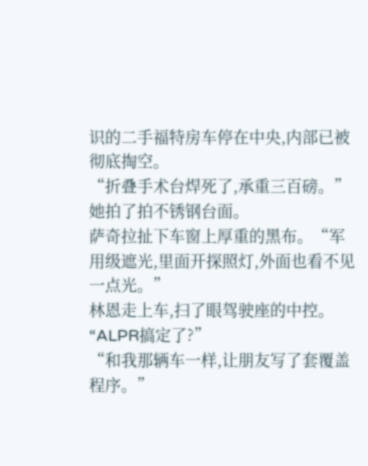识的二手福特房车停在中央,内部已被彻底掏空。
“折叠手术台焊死了,承重三百磅。”她拍了拍不锈钢台面。
萨奇拉扯下车窗上厚重的黑布。“军用级遮光,里面开探照灯,外面也看不见一点光。”
林恩走上车,扫了眼驾驶座的中控。
“ALPR搞定了?”
“和我那辆车一样,让朋友写了套覆盖程序。”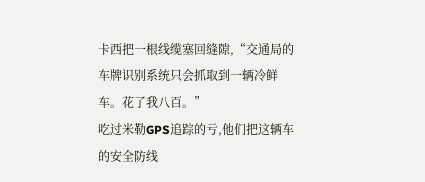卡西把一根线缆塞回缝隙,“交通局的车牌识别系统只会抓取到一辆冷鲜车。花了我八百。”
吃过米勒GPS追踪的亏,他们把这辆车的安全防线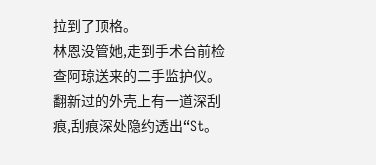拉到了顶格。
林恩没管她,走到手术台前检查阿琼送来的二手监护仪。
翻新过的外壳上有一道深刮痕,刮痕深处隐约透出“St。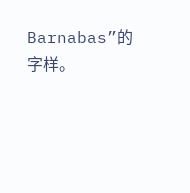Barnabas”的字样。